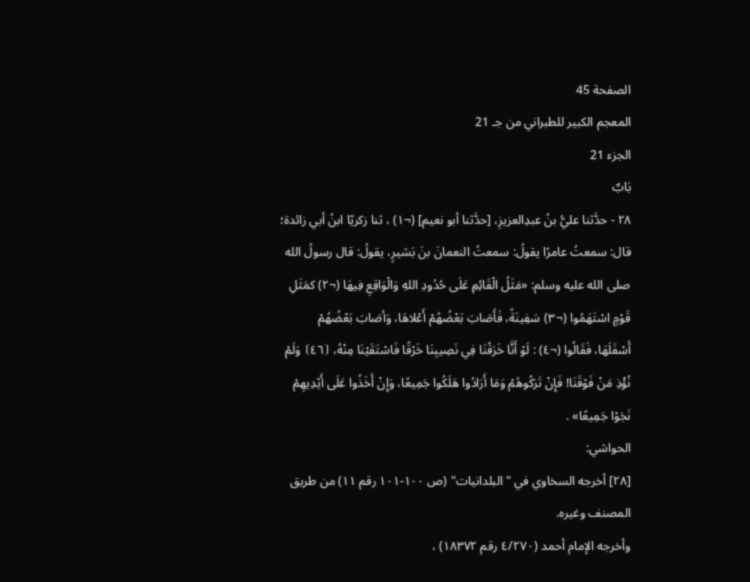الصفحة 45
المعجم الكبير للطبراني من جـ 21
الجزء 21
بَابٌ
٢٨ - حدَّثنا عليُّ بنُ عبدِالعزيزِ، [حدَّثنا أبو نعيم] (¬١) ، ثنا زكريّا ابنُ أبي زائدة؛ قال: سمعتُ عامرًا يقولُ: سمعتُ النعمانَ بنَ بَشيرٍ، يقولُ: قال رسولُ الله صلى الله عليه وسلم: «مَثَلُ الْقَائِمِ عَلَى حُدُودِ اللهِ وَالْوَاقِعِ فِيهَا (¬٢) كمَثَلِ قَوْمٍ اسْتَهَمُوا (¬٣) سَفِينَةً، فَأَصَابَ بَعْضُهُمْ أَعْلاهَا، وَأصَابَ بَعْضُهُمْ أَسْفَلَهَا، فَقَالُوا (¬٤) : لَوْ أَنَّا خَرَقْنَا فِي نَصِيبِنَا خَرْقًا فَاسْتَقَيْنَا مِنْهُ، ⦗٤٦⦘ وَلَمْ نُؤْذِ مَنْ فَوْقَنَا! فَإِنْ تَرَكُوهُمْ وَمَا أَرَادُوا هَلَكُوا جَمِيعًا، وَإِنْ أَخَذُوا عَلَى أَيْدِيهِمْ نَجَوْا جَمِيعًا» .
الحواشي:
[٢٨] أخرجه السخاوي في "البلدانيات" (ص ١٠٠-١٠١ رقم ١١) من طريق المصنف وغيره.
وأخرجه الإمام أحمد (٤/٢٧٠ رقم ١٨٣٧٢) ،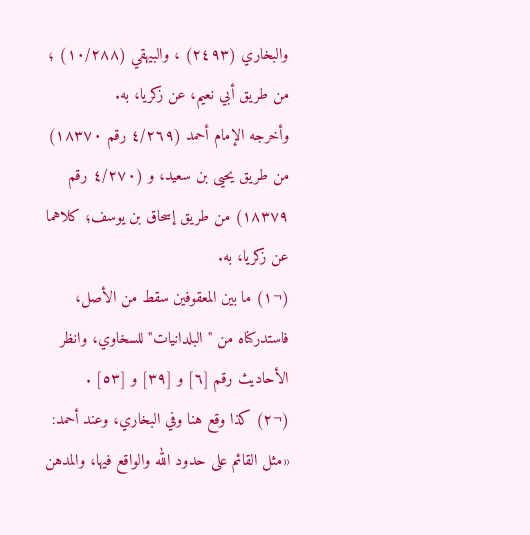والبخاري (٢٤٩٣) ، والبيهقي (١٠/٢٨٨) ؛ من طريق أبي نعيم، عن زكريا، به.
وأخرجه الإمام أحمد (٤/٢٦٩ رقم ١٨٣٧٠) من طريق يحيى بن سعيد، و (٤/٢٧٠ رقم ١٨٣٧٩) من طريق إسحاق بن يوسف؛ كلاهما عن زكريا، به.
(¬١) ما بين المعقوفين سقط من الأصل، فاستدركناه من "البلدانيات" للسخاوي، وانظر الأحاديث رقم [٦] و [٣٩] و [٥٣] .
(¬٢) كذا وقع هنا وفي البخاري، وعند أحمد: «مثل القائم على حدود الله والواقع فيها، والمدهن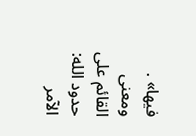فيها» .
ومعنى القائم على حدود الله: الآمر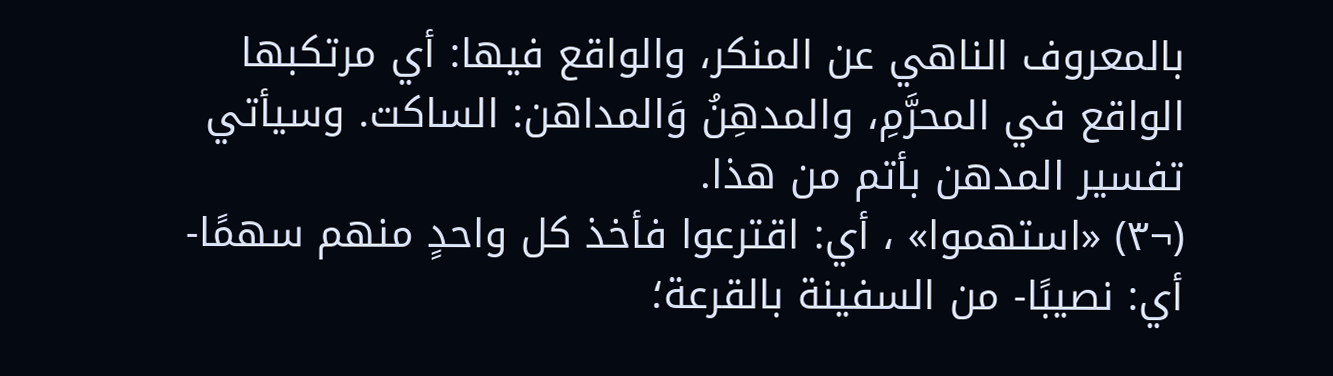بالمعروف الناهي عن المنكر، والواقع فيها: أي مرتكبها الواقع في المحرَّمِ، والمدهِنُ وَالمداهن: الساكت. وسيأتي تفسير المدهن بأتم من هذا.
(¬٣) «استهموا» ، أي: اقترعوا فأخذ كل واحدٍ منهم سهمًا- أي: نصيبًا- من السفينة بالقرعة؛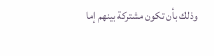وذلك بأن تكون مشتركة بينهم إما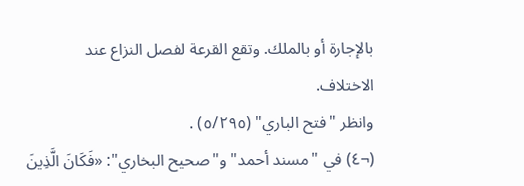بالإجارة أو بالملك. وتقع القرعة لفصل النزاع عند الاختلاف.
وانظر "فتح الباري" (٥/٢٩٥) .
(¬٤) في "مسند أحمد" و"صحيح البخاري": «فَكَانَ الَّذِينَ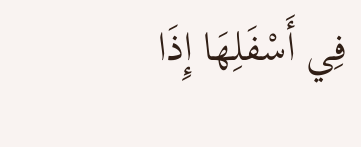فِي أَسْفَلِهَا إِذَا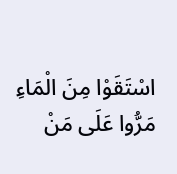اسْتَقَوْا مِنَ الْمَاءِ مَرُّوا عَلَى مَنْ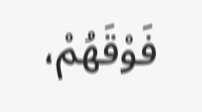فَوْقَهُمْ،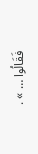فَقَالُوا … » .